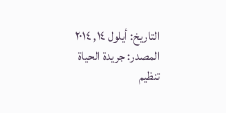التاريخ: أيلول ١٤, ٢٠١٤
المصدر: جريدة الحياة
تنظيم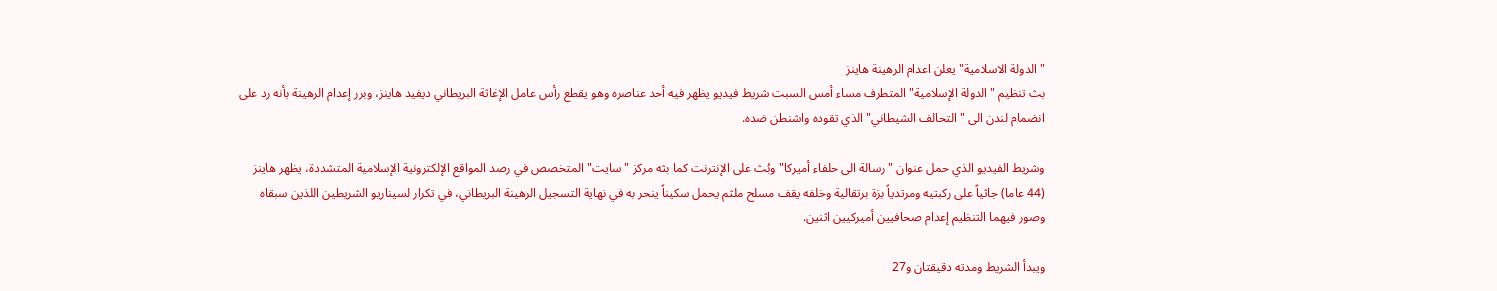"الدولة الاسلامية" يعلن اعدام الرهينة هاينز
بث تنظيم "الدولة الإسلامية" المتطرف مساء أمس السبت شريط فيديو يظهر فيه أحد عناصره وهو يقطع رأس عامل الإغاثة البريطاني ديفيد هاينز، وبرر إعدام الرهينة بأنه رد على انضمام لندن الى "التحالف الشيطاني" الذي تقوده واشنطن ضده.

وشريط الفيديو الذي حمل عنوان "رسالة الى حلفاء أميركا" وبُث على الإنترنت كما بثه مركز "سايت" المتخصص في رصد المواقع الإلكترونية الإسلامية المتشددة، يظهر هاينز (44 عاما) جاثياً على ركبتيه ومرتدياً بزة برتقالية وخلفه يقف مسلح ملثم يحمل سكيناً ينحر به في نهاية التسجيل الرهينة البريطاني، في تكرار لسيناريو الشريطين اللذين سبقاه وصور فيهما التنظيم إعدام صحافيين أميركيين اثنين.

ويبدأ الشريط ومدته دقيقتان و27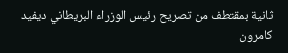ثانية بمقتطف من تصريح رئيس الوزراء البريطاني ديفيد كامرون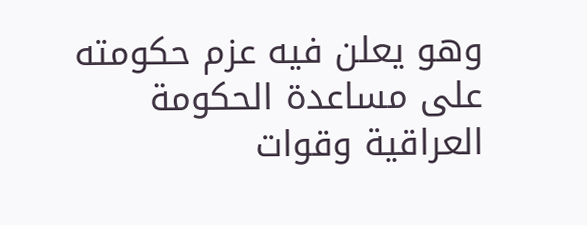وهو يعلن فيه عزم حكومته على مساعدة الحكومة العراقية وقوات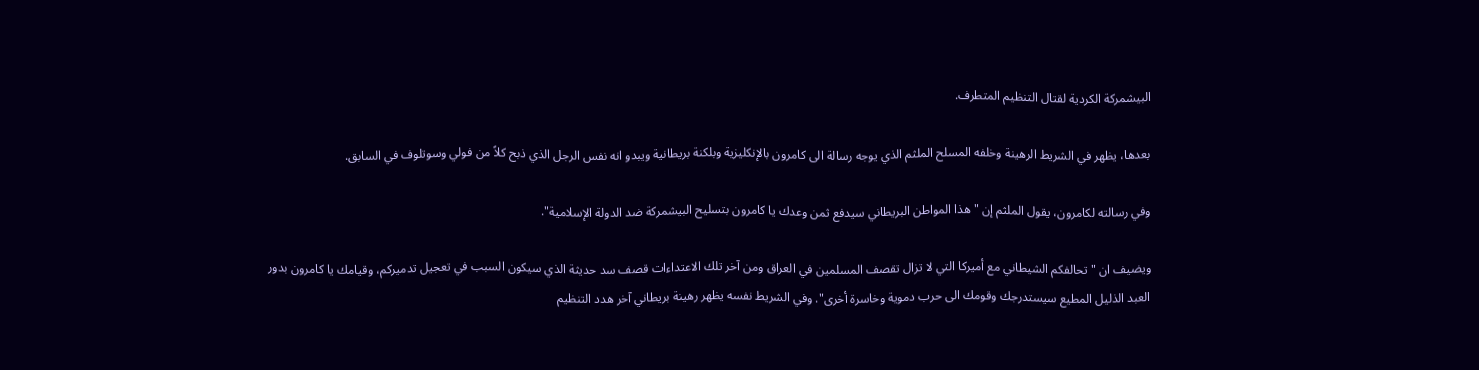البيشمركة الكردية لقتال التنظيم المتطرف.

بعدها، يظهر في الشريط الرهينة وخلفه المسلح الملثم الذي يوجه رسالة الى كامرون بالإنكليزية وبلكنة بريطانية ويبدو انه نفس الرجل الذي ذبح كلاً من فولي وسوتلوف في السابق.

وفي رسالته لكامرون، يقول الملثم إن "هذا المواطن البريطاني سيدفع ثمن وعدك يا كامرون بتسليح البيشمركة ضد الدولة الإسلامية".

ويضيف ان "تحالفكم الشيطاني مع أميركا التي لا تزال تقصف المسلمين في العراق ومن آخر تلك الاعتداءات قصف سد حديثة الذي سيكون السبب في تعجيل تدميركم، وقيامك يا كامرون بدور العبد الذليل المطيع سيستدرجك وقومك الى حرب دموية وخاسرة أخرى". وفي الشريط نفسه يظهر رهينة بريطاني آخر هدد التنظيم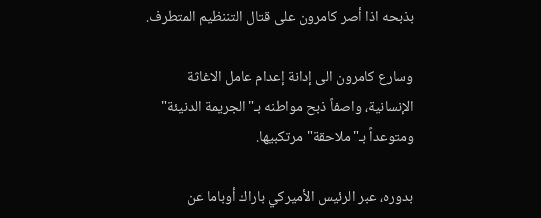بذبحه اذا أصر كامرون على قتال التننظيم المتطرف.

وسارع كامرون الى إدانة إعدام عامل الاغاثة الإنسانية، واصفاً ذبح مواطنه بـ"الجريمة الدنيئة" ومتوعداً بـ"ملاحقة" مرتكبيها.

بدوره، عبر الرئيس الأميركي باراك أوباما عن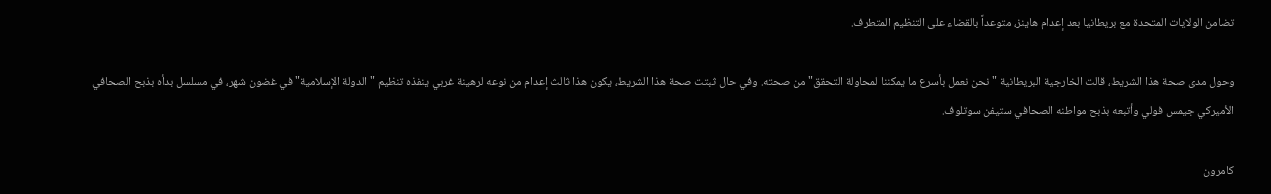تضامن الولايات المتحدة مع بريطانيا بعد إعدام هاينز، متوعداً بالقضاء على التنظيم المتطرف.

وحول مدى صحة هذا الشريط، قالت الخارجية البريطانية "نحن نعمل بأسرع ما يمكننا لمحاولة التحقق" من صحته. وفي حال ثبتت صحة هذا الشريط، يكون هذا ثالث إعدام من نوعه لرهينة غربي ينفذه تنظيم "الدولة الإسلامية" في غضون شهر، في مسلسل بدأه بذبح الصحافي الأميركي جيمس فولي وأتبعه بذبح مواطنه الصحافي ستيفن سوتلوف.

كامرون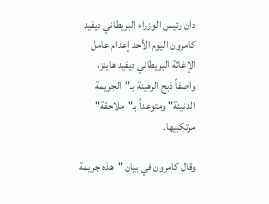دان رئيس الوزراء البريطاني ديفيد كامرون اليوم الأحد إعدام عامل الإغاثة البريطاني ديفيد هاينز، واصفاً ذبح الرهينة بـ"الجريمة الدنيئة" ومتوعداً بـ"ملاحقة" مرتكبيها.

وقال كامرون في بيان "هذه جريمة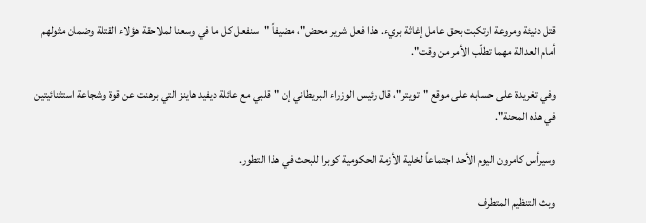قتل دنيئة ومروعة ارتكبت بحق عامل إغاثة بريء. هذا فعل شرير محض"، مضيفاً "سنفعل كل ما في وسعنا لملاحقة هؤلاء القتلة وضمان مثولهم أمام العدالة مهما تطلّب الأمر من وقت".

وفي تغريدة على حسابه على موقع "تويتر"، قال رئيس الوزراء البريطاني إن "قلبي مع عائلة ديفيد هاينز التي برهنت عن قوة وشجاعة استثنائيتين في هذه المحنة".

وسيرأس كامرون اليوم الأحد اجتماعاً لخلية الأزمة الحكومية كوبرا للبحث في هذا التطور.

وبث التنظيم المتطرف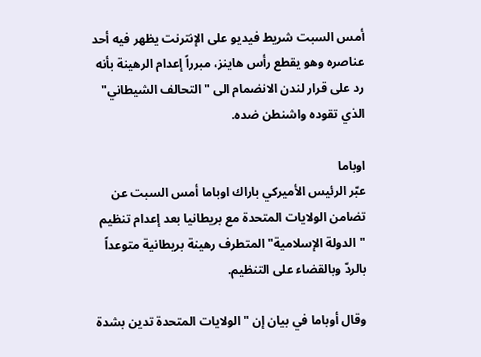أمس السبت شريط فيديو على الإنترنت يظهر فيه أحد عناصره وهو يقطع رأس هاينز، مبرراً إعدام الرهينة بأنه رد على قرار لندن الانضمام الى "التحالف الشيطاني" الذي تقوده واشنطن ضده.

اوباما
عبّر الرئيس الأميركي باراك اوباما أمس السبت عن تضامن الولايات المتحدة مع بريطانيا بعد إعدام تنظيم "الدولة الإسلامية" المتطرف رهينة بريطانية متوعداً بالردّ وبالقضاء على التنظيم.

وقال أوباما في بيان إن "الولايات المتحدة تدين بشدة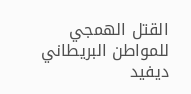القتل الهمجي للمواطن البريطاني ديفيد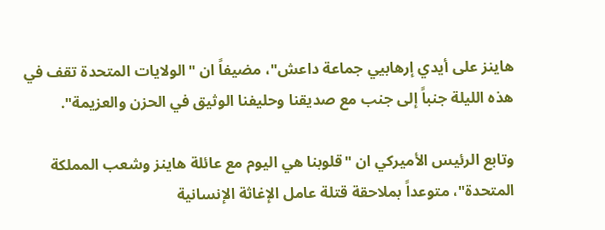هاينز على أيدي إرهابيي جماعة داعش"، مضيفاً ان "الولايات المتحدة تقف في هذه الليلة جنباً إلى جنب مع صديقنا وحليفنا الوثيق في الحزن والعزيمة".

وتابع الرئيس الأميركي ان "قلوبنا هي اليوم مع عائلة هاينز وشعب المملكة المتحدة"، متوعداً بملاحقة قتلة عامل الإغاثة الإنسانية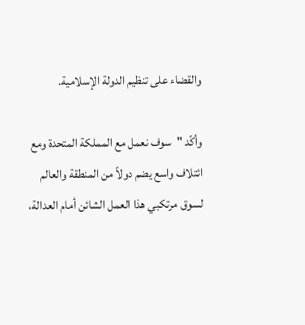والقضاء على تنظيم الدولة الإسلامية.

وأكّد "سوف نعمل مع المملكة المتحدة ومع ائتلاف واسع يضم دولاً من المنطقة والعالم لسوق مرتكبي هذا العمل الشائن أمام العدالة،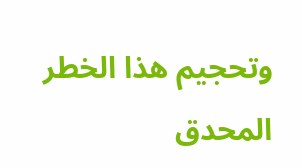وتحجيم هذا الخطر المحدق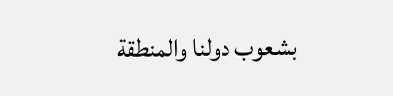بشعوب دولنا والمنطقة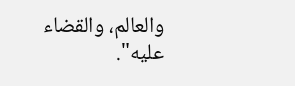والعالم، والقضاء عليه".